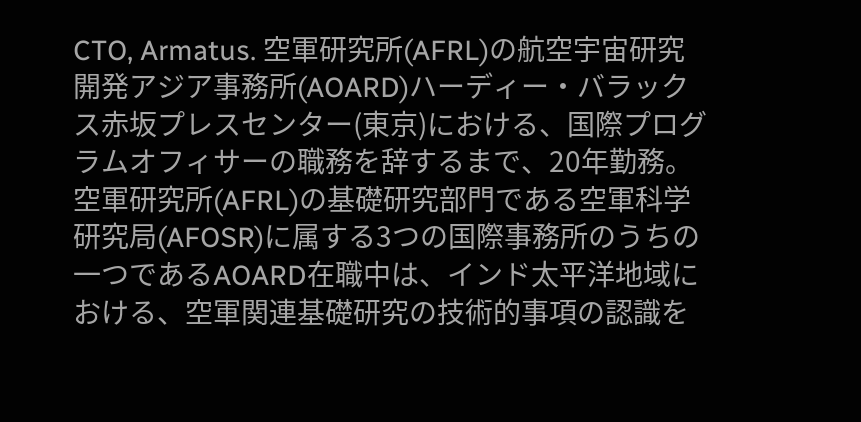CTO, Armatus. 空軍研究所(AFRL)の航空宇宙研究開発アジア事務所(AOARD)ハーディー・バラックス赤坂プレスセンター(東京)における、国際プログラムオフィサーの職務を辞するまで、20年勤務。空軍研究所(AFRL)の基礎研究部門である空軍科学研究局(AFOSR)に属する3つの国際事務所のうちの一つであるAOARD在職中は、インド太平洋地域における、空軍関連基礎研究の技術的事項の認識を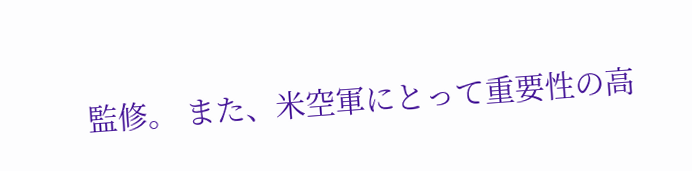監修。 また、米空軍にとって重要性の高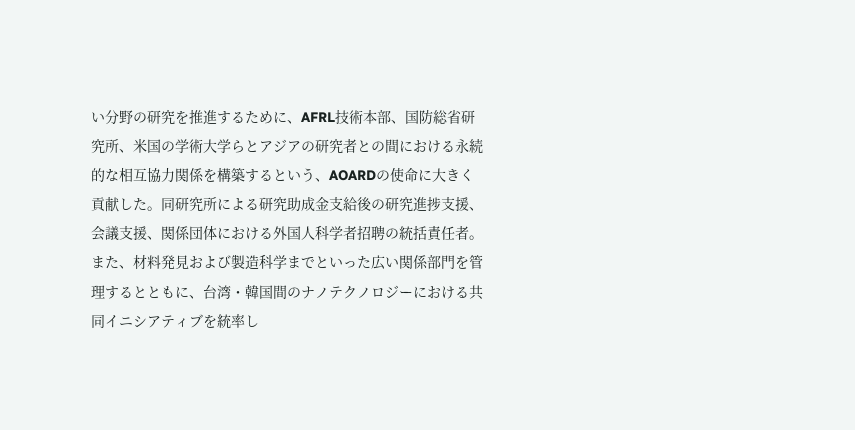い分野の研究を推進するために、AFRL技術本部、国防総省研究所、米国の学術大学らとアジアの研究者との間における永続的な相互協力関係を構築するという、AOARDの使命に大きく貢献した。同研究所による研究助成金支給後の研究進捗支援、会議支援、関係団体における外国人科学者招聘の統括責任者。 また、材料発見および製造科学までといった広い関係部門を管理するとともに、台湾・韓国間のナノテクノロジーにおける共同イニシアティブを統率し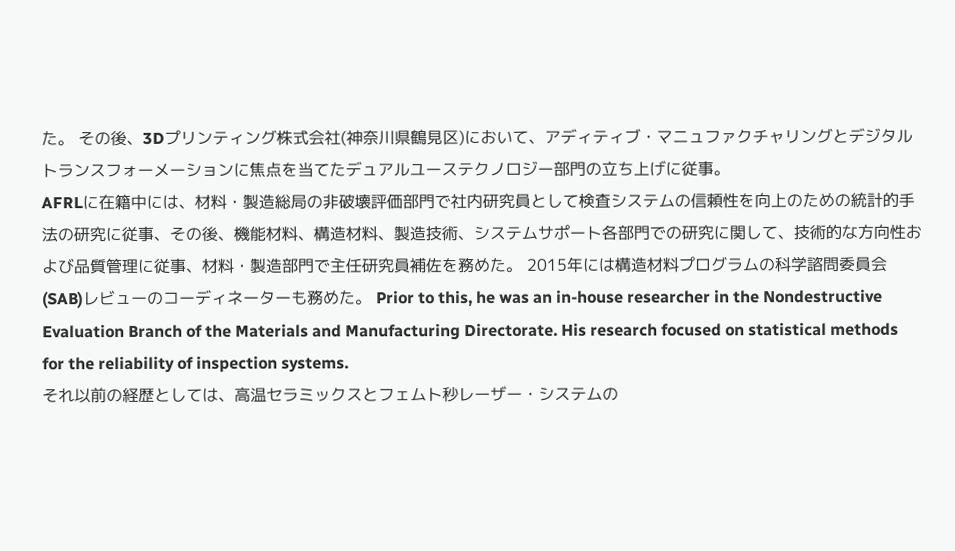た。 その後、3Dプリンティング株式会社(神奈川県鶴見区)において、アディティブ・マニュファクチャリングとデジタルトランスフォーメーションに焦点を当てたデュアルユーステクノロジー部門の立ち上げに従事。
AFRLに在籍中には、材料・製造総局の非破壊評価部門で社内研究員として検査システムの信頼性を向上のための統計的手法の研究に従事、その後、機能材料、構造材料、製造技術、システムサポート各部門での研究に関して、技術的な方向性および品質管理に従事、材料・製造部門で主任研究員補佐を務めた。 2015年には構造材料プログラムの科学諮問委員会(SAB)レビューのコーディネーターも務めた。 Prior to this, he was an in-house researcher in the Nondestructive Evaluation Branch of the Materials and Manufacturing Directorate. His research focused on statistical methods for the reliability of inspection systems.
それ以前の経歴としては、高温セラミックスとフェムト秒レーザー・システムの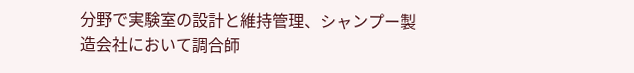分野で実験室の設計と維持管理、シャンプー製造会社において調合師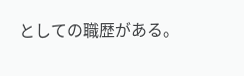としての職歴がある。